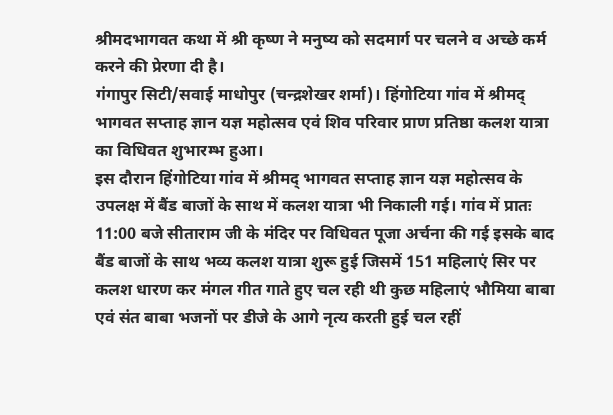श्रीमदभागवत कथा में श्री कृष्ण ने मनुष्य को सदमार्ग पर चलने व अच्छे कर्म करने की प्रेरणा दी है।
गंगापुर सिटी/सवाई माधोपुर (चन्द्रशेखर शर्मा)। हिंगोटिया गांव में श्रीमद् भागवत सप्ताह ज्ञान यज्ञ महोत्सव एवं शिव परिवार प्राण प्रतिष्ठा कलश यात्रा का विधिवत शुभारम्भ हुआ।
इस दौरान हिंगोटिया गांव में श्रीमद् भागवत सप्ताह ज्ञान यज्ञ महोत्सव के उपलक्ष में बैंड बाजों के साथ में कलश यात्रा भी निकाली गई। गांव में प्रातः 11:00 बजे सीताराम जी के मंदिर पर विधिवत पूजा अर्चना की गई इसके बाद बैंड बाजों के साथ भव्य कलश यात्रा शुरू हुई जिसमें 151 महिलाएं सिर पर कलश धारण कर मंगल गीत गाते हुए चल रही थी कुछ महिलाएं भौमिया बाबा एवं संत बाबा भजनों पर डीजे के आगे नृत्य करती हुई चल रहीं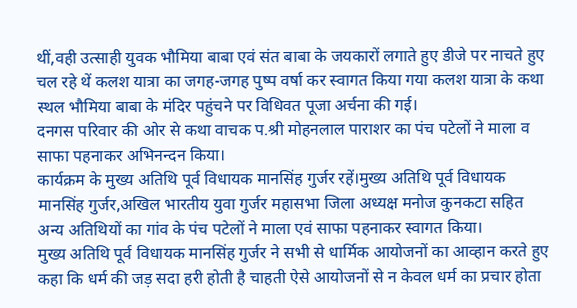थीं,वही उत्साही युवक भौमिया बाबा एवं संत बाबा के जयकारों लगाते हुए डीजे पर नाचते हुए चल रहे थें कलश यात्रा का जगह-जगह पुष्प वर्षा कर स्वागत किया गया कलश यात्रा के कथा स्थल भौमिया बाबा के मंदिर पहुंचने पर विधिवत पूजा अर्चना की गई।
दनगस परिवार की ओर से कथा वाचक प.श्री मोहनलाल पाराशर का पंच पटेलों ने माला व साफा पहनाकर अभिनन्दन किया।
कार्यक्रम के मुख्य अतिथि पूर्व विधायक मानसिंह गुर्जर रहें।मुख्य अतिथि पूर्व विधायक मानसिंह गुर्जर,अखिल भारतीय युवा गुर्जर महासभा जिला अध्यक्ष मनोज कुनकटा सहित अन्य अतिथियों का गांव के पंच पटेलों ने माला एवं साफा पहनाकर स्वागत किया।
मुख्य अतिथि पूर्व विधायक मानसिंह गुर्जर ने सभी से धार्मिक आयोजनों का आव्हान करते हुए कहा कि धर्म की जड़ सदा हरी होती है चाहती ऐसे आयोजनों से न केवल धर्म का प्रचार होता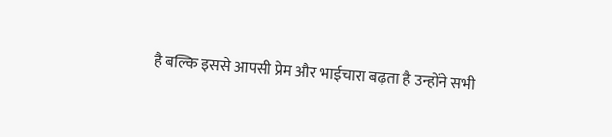है बल्कि इससे आपसी प्रेम और भाईचारा बढ़ता है उन्होंने सभी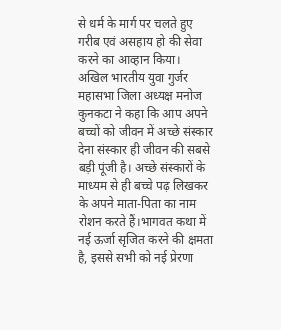से धर्म के मार्ग पर चलते हुए गरीब एवं असहाय हो की सेवा करने का आव्हान किया।
अखिल भारतीय युवा गुर्जर महासभा जिला अध्यक्ष मनोज कुनकटा ने कहा कि आप अपने बच्चों को जीवन में अच्छे संस्कार देना संस्कार ही जीवन की सबसे बड़ी पूंजी है। अच्छे संस्कारों के माध्यम से ही बच्चे पढ़ लिखकर के अपने माता-पिता का नाम रोशन करते हैं।भागवत कथा में नई ऊर्जा सृजित करने की क्षमता है, इससे सभी को नई प्रेरणा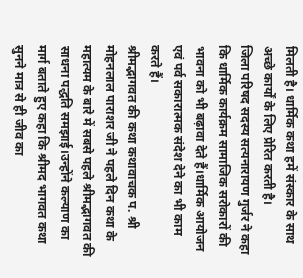मिलती है। धार्मिक कथा हमें संस्कार के साथ अच्छे कार्यों के लिए प्रेरित करती है।
जिला परिषद सदस्य सत्यनारायण गुर्जर ने कहा कि धार्मिक कार्यक्रम सामाजिक सरोकारों की भावना को भी बढ़ावा देते हैं।धार्मिक आयोजन एवं पर्व सकारात्मक संदेश देने का भी काम करते हैं।
श्रीमद्भागवत की कथा कथावाचक प. श्री मोहनलाल पाराशर जी ने पहले दिन कथा के महात्यम के बारे में सबसे पहले श्रीमद्भागवत की साधना पद्धति समझाई।उन्होंने कल्याण का मार्ग बताते हुए कहा कि श्रीमद भागवत कथा सुनने मात्र से ही जीव का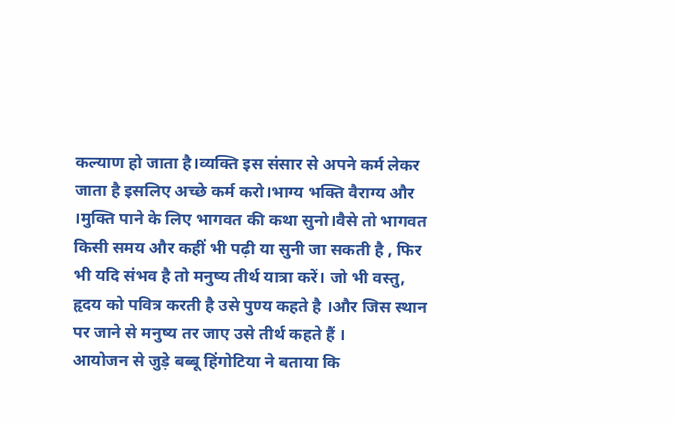कल्याण हो जाता है।व्यक्ति इस संसार से अपने कर्म लेकर जाता है इसलिए अच्छे कर्म करो।भाग्य भक्ति वैराग्य और ।मुक्ति पाने के लिए भागवत की कथा सुनो।वैसे तो भागवत किसी समय और कहीं भी पढ़ी या सुनी जा सकती है , फिर भी यदि संभव है तो मनुष्य तीर्थ यात्रा करें। जो भी वस्तु, हृदय को पवित्र करती है उसे पुण्य कहते है ।और जिस स्थान पर जाने से मनुष्य तर जाए उसे तीर्थ कहते हैं ।
आयोजन से जुड़े बब्बू हिंगोटिया ने बताया कि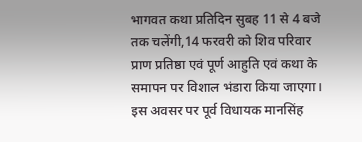भागवत कथा प्रतिदिन सुबह 11 से 4 बजे तक चलेंगी,14 फरवरी को शिव परिवार प्राण प्रतिष्ठा एवं पूर्ण आहुति एवं कथा के समापन पर विशाल भंडारा किया जाएगा।
इस अवसर पर पूर्व विधायक मानसिंह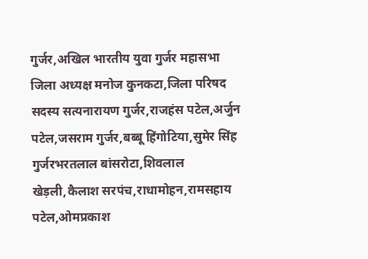गुर्जर,अखिल भारतीय युवा गुर्जर महासभा जिला अध्यक्ष मनोज कुनकटा,जिला परिषद सदस्य सत्यनारायण गुर्जर,राजहंस पटेल,अर्जुन पटेल,जसराम गुर्जर,बब्बू हिंगोटिया,सुमेर सिंह गुर्जरभरतलाल बांसरोटा,शिवलाल खेड़ली,कैलाश सरपंच,राधामोहन,रामसहाय पटेल,ओमप्रकाश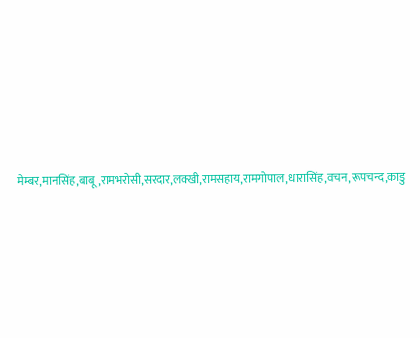मेम्बर,मानसिंह,बाबू,रामभरोसी,सरदार,लक्खी,रामसहाय,रामगोपाल,धारासिंह,वचन,रूपचन्द,काडु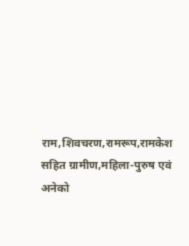राम,शिवचरण,रामरूप,रामकेश सहित ग्रामीण,महिला-पुरुष एवं अनेको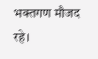भक्तगण मौजद रहे।